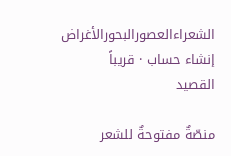الشعراءالعصورالبحورالأغراض
إنشاء حساب · قريباً
القصيد

منصّةٌ مفتوحةٌ للشعر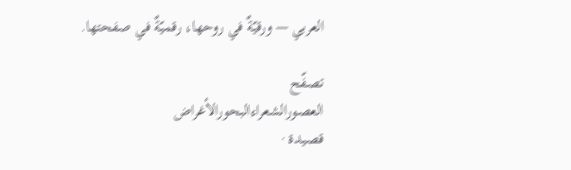العربي — ورقيّةٌ في روحها، رقميّةٌ في صفحتها.

تصفّح
العصورالشعراءالبحورالأغراض
قصيدة ·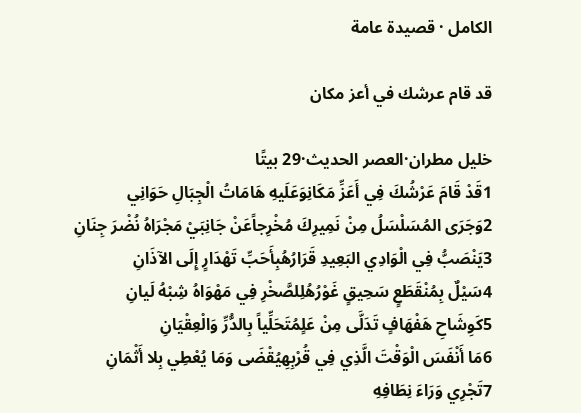الكامل · قصيدة عامة

قد قام عرشك في أعز مكان

خليل مطران·العصر الحديث·29 بيتًا
1قَدْ قَامَ عَرْشُكَ فِي أَعَزِّ مَكَانِوَعَلَيهِ هَامَاتُ الْجِبَالِ حَوَانِي
2وَجَرَى المُسَلْسَلُ مِنْ نَمِيرِكَ مُخْرِجاًعَنْ جَانِبَيْ مَجْرَاهُ نُضْرَ جِنَانِ
3يَنْصَبُّ فِي الْوَادِي البَعِيدِ قَرَارُهُبِأَحَبِّ تَهْدَارٍ إِلَى الآذَانِ
4سَيْلٌ بِمُنْقَطَعٍ سَحِيقٍ غَوْرُهُلِلصَّخْرِ فِي مَهْوَاهُ شِبْهُ لَيانِ
5كَوِشَاحِ هَفْهَافٍ تَدَلَّى مِنْ عَلٍمُتَحَلِّياً بِالدُّرِّ وَالْعِقْيَانِ
6مَا أَنْفَسَ الْوَقْتَ الَّذِي فِي قُرْبِهِيُقْضَى وَمَا يُعْطِي بِلا أَثْمَانِ
7تَجْرِي وَرَاءَ نِطَافِهِ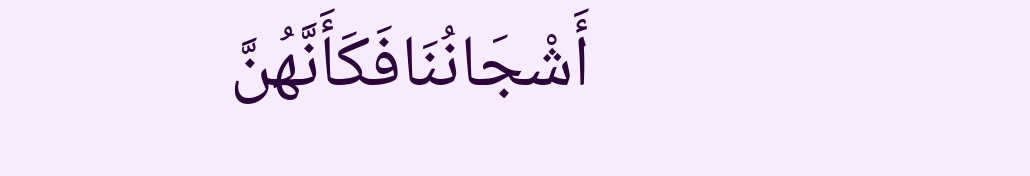أَشْجَانُنَافَكَأَنَّهُنَّ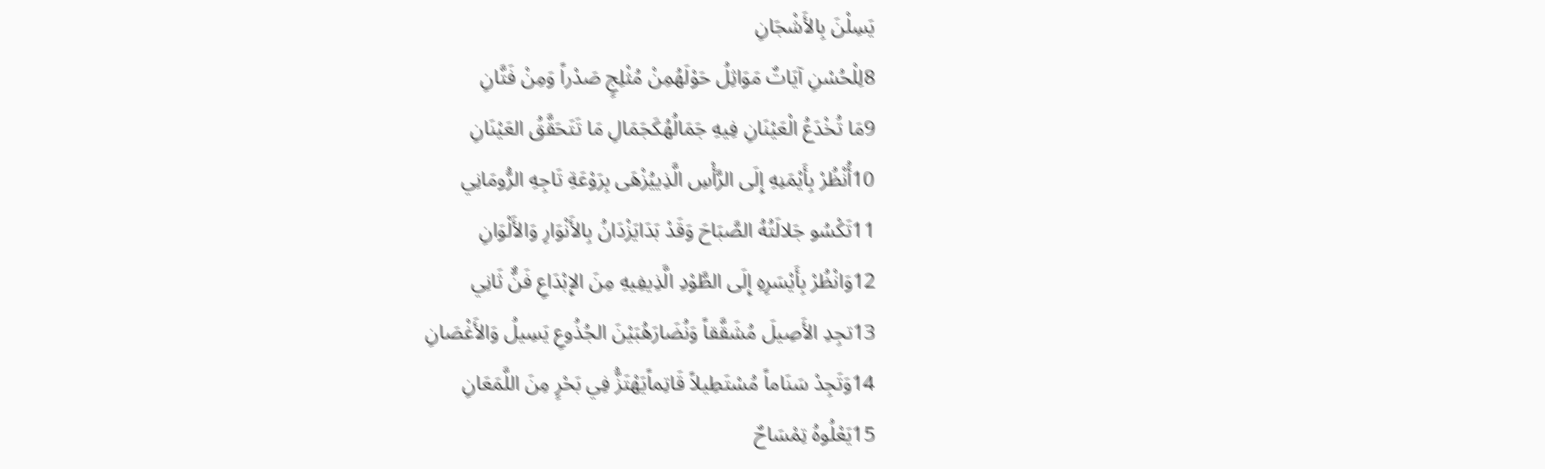يَسِلْنَ بِالأَشْجَانِ
8لِلْحُسْنِ آيَاتٌ مَوَاثِلُ حَوْلَهُمِنْ مُثْلِجٍ صَدْراً وَمِنْ فَتَّانِ
9مَا تُخْدَعُ الْعَيْنَانِ فِيهِ جَمَالُهُكَجَمَالِ مَا تَتَحَقَّقُ العَيْنَانِ
10أُنْظُرْ بِأَيْمَنِهِ إِلَى الرَّأْسِ الَّذِييُزْهَى بِرَوْعَةِ تَاجِهِ الرُّومَانِي
11تَكْسُو جَلالَتُهُ الصَّبَاحَ وَقَدْ بَدَايَزْدَانُ بِالأَنْوَارِ وَالأَلْوَانِ
12وَانْظُرْ بِأَيْسَرِهِ إِلَى الطَّوْدِ الَّذِيفِيهِ مِنَ الإِبْدَاعِ فَنٌّ ثَانِي
13تجِدِ الأَصِيلَ مُشَقَّقاً وَنُضَارَهُبَيْنَ الجُذُوعِ يَسِيلُ وَالأَغْصَانِ
14وَتَجِدْ سَنَاماً مُسْتَطِيلاً قَاتِماًيَهْتَزُّ فِي بَحْرٍ مِنَ اللَّمَعَانِ
15يَعْلُوهُ تِمْسَاحٌ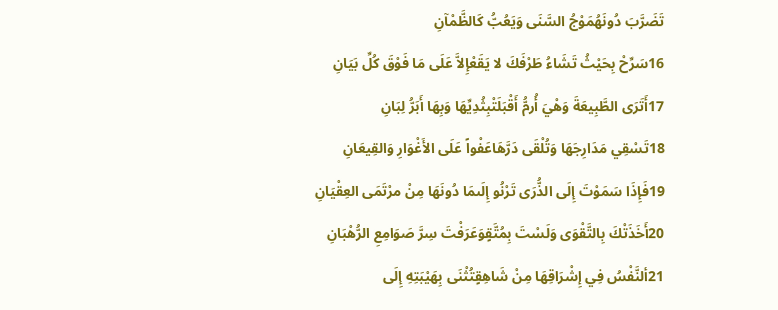تَضَرَّبَ دُونَهُمَوْجُ السَّنَى وَيَعُبُّ كَالظَّمْآنِ
16سَرِّحْ بِحَيْثُ تَشَاءُ طَرْفَكَ لا يَقَعْإِلاَّ عَلَى مَا فَوْقَ كُلِّ بَيَانِ
17أَتَرَى الطَّبِيعَةَ وَهْيَ أُرمُّ أَقْبَلَتْبِثُدِيِّهَا وَبِهَا أَبَرُّ لِبَانِ
18تَسْقِي مَدَارِجَهَا وَتُلْقَى دَرَّهَاعَفْواً عَلَى الأَغْوَارِ وَالقِيعَانِ
19فَإِذَا سَمَوْتَ إِلَى الذُّرَى تَرْنُو إِلَىمَا دُونَهَا مِنْ مرْتَمَى العِقْيَانِ
20أَخَذَتْكَ بِالتَّقْوَى وَلَسْتَ بِمُتَّقٍوَعَرَفْتَ سِرَّ صَوَامِعِ الرُّهْبَانِ
21ألنَّفْسُ فِي إِشْرَاقِهَا مِنْ شَاهِقٍتُثْنَى بِهَيْبَتِهِ إِلَى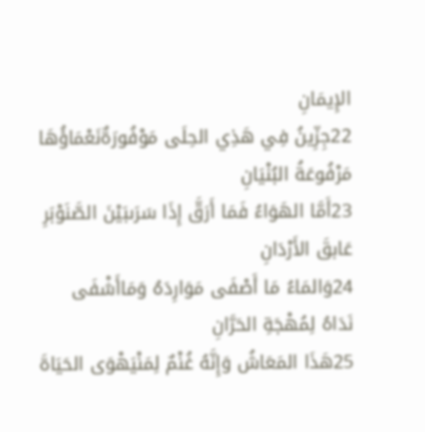الإِيمَانِ
22جِزِّينُ فِي هَذِي الحِلَى مَوْفُورَةٌنَعْمَاؤُهَا مَرْفُوعَةُ البُنْيَانِ
23أَمَّا الهَوَاءُ فَمَا أَرَقَّ إِذَا سَرَىبَيْنَ الصَّنَوْبَرِ عَابقَ الأَرْدَانِ
24وَالمَاءُ مَا أَصْفَى مَوَارِدَهُ وَمَاأَشْفَى نَدَاهُ لِمُهْجَةِ الحَرَّانِ
25هَذَا المَعَاشُ وَإِنَّهُ غُنْمٌ لِمَنْيَهْوَى الحَيَاةَ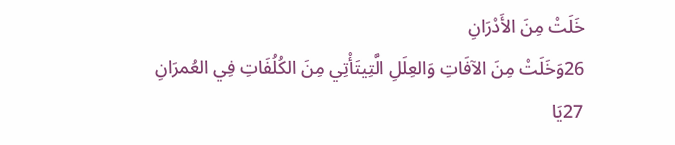خَلَتْ مِنَ الأَدْرَانِ
26وَخَلَتْ مِنَ الآفَاتِ وَالعِلَلِ الَّتِيتَأْتِي مِنَ الكُلُفَاتِ فِي العُمرَانِ
27يَا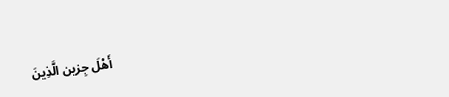أَهْلَ جِزين الَّذِينَ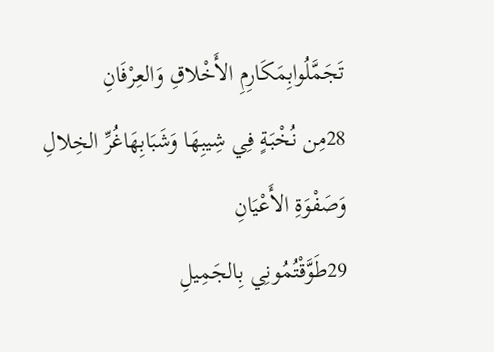تَجَمَّلُوابِمَكَارِمِ الأَخْلاقِ وَالعِرْفَانِ
28مِن نُخْبَةٍ فِي شِيبِهَا وَشَبَابِهَاغُرِّ الخِلالِ وَصَفْوَةِ الأَعْيَانِ
29طَوَّقْتُمُونِي بِالجَمِيلِ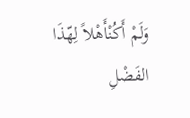وَلَمْ أَكُنْأَهْلاً لِهّذَا الفَضْلِ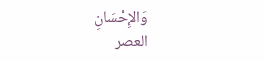وَالإِحْسَانِ
العصر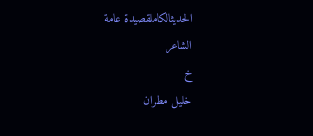الحديثالكاملقصيدة عامة
الشاعر
خ
خليل مطران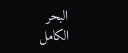البحر
الكامل